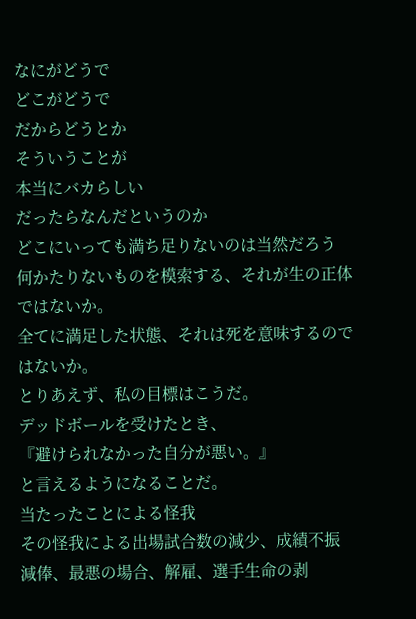なにがどうで
どこがどうで
だからどうとか
そういうことが
本当にバカらしい
だったらなんだというのか
どこにいっても満ち足りないのは当然だろう
何かたりないものを模索する、それが生の正体ではないか。
全てに満足した状態、それは死を意味するのではないか。
とりあえず、私の目標はこうだ。
デッドボールを受けたとき、
『避けられなかった自分が悪い。』
と言えるようになることだ。
当たったことによる怪我
その怪我による出場試合数の減少、成績不振
減俸、最悪の場合、解雇、選手生命の剥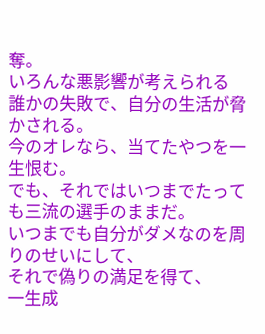奪。
いろんな悪影響が考えられる
誰かの失敗で、自分の生活が脅かされる。
今のオレなら、当てたやつを一生恨む。
でも、それではいつまでたっても三流の選手のままだ。
いつまでも自分がダメなのを周りのせいにして、
それで偽りの満足を得て、
一生成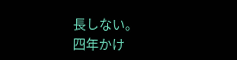長しない。
四年かけ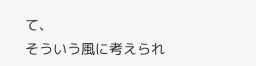て、
そういう風に考えられ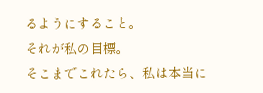るようにすること。
それが私の目標。
そこまでこれたら、私は本当に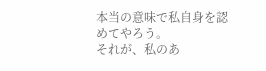本当の意味で私自身を認めてやろう。
それが、私のあ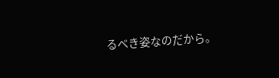るべき姿なのだから。